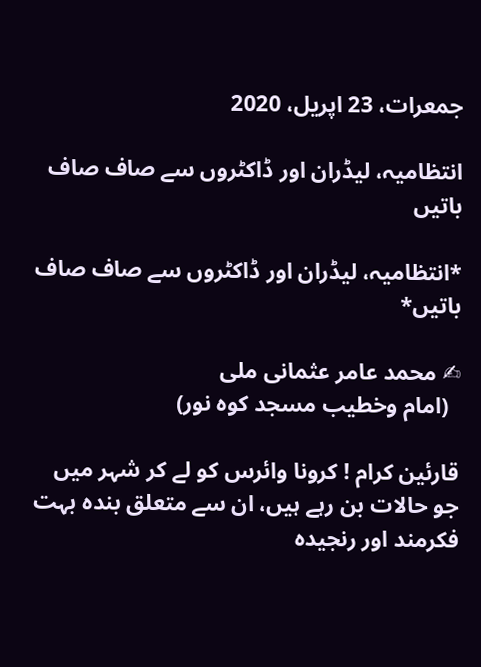جمعرات، 23 اپریل، 2020

انتظامیہ، لیڈران اور ڈاکٹروں سے صاف صاف باتیں

*انتظامیہ، لیڈران اور ڈاکٹروں سے صاف صاف باتیں*

✍ محمد عامر عثمانی ملی
  (امام وخطيب مسجد کوہ نور)

قارئین کرام ! کرونا وائرس کو لے کر شہر میں جو حالات بن رہے ہیں، ان سے متعلق بندہ بہت فکرمند اور رنجیدہ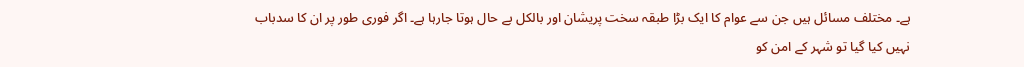ہے۔ مختلف مسائل ہیں جن سے عوام کا ایک بڑا طبقہ سخت پریشان اور بالکل بے حال ہوتا جارہا ہے۔ اگر فوری طور پر ان کا سدباب نہیں کیا گیا تو شہر کے امن کو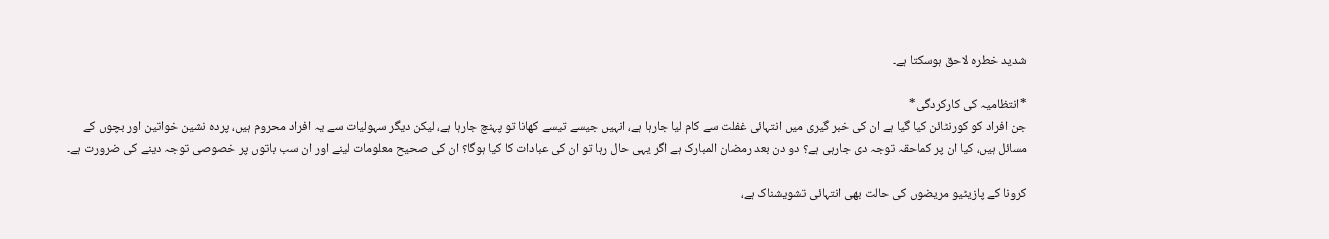شدید خطرہ لاحق ہوسکتا ہے۔

*انتظامیہ کی کارکردگی*
جن افراد کو کورنٹائن کیا گیا ہے ان کی خبر گیری میں انتہائی غفلت سے کام لیا جارہا ہے، انہیں جیسے تیسے کھانا تو پہنچ جارہا ہے، لیکن دیگر سہولیات سے یہ افراد محروم ہیں، پردہ نشین خواتین اور بچوں کے مسائل ہیں، کیا ان پر کماحقہ توجہ دی جارہی ہے؟ دو دن بعد رمضان المبارک ہے اگر یہی حال رہا تو ان کی عبادات کا کیا ہوگا؟ ان کی صحیح معلومات لینے اور ان سب باتوں پر خصوصی توجہ دینے کی ضرورت ہے۔

کرونا کے پازیٹیو مریضوں کی حالت بھی انتہائی تشویشناک ہے،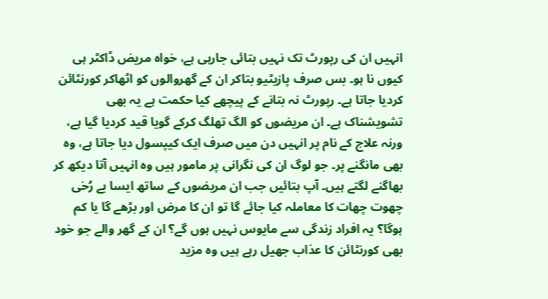انہیں ان کی رپورٹ تک نہیں بتائی جارہی ہے، خواہ مریض ڈاکٹر ہی کیوں نا ہو۔ بس صرف پازیٹیو بتاکر ان کے گھروالوں کو اٹھاکر کورنٹائن کردیا جاتا ہے۔ رپورٹ نہ بتانے کے پیچھے کیا حکمت ہے یہ بھی تشویشناک ہے۔ ان مریضوں کو الگ تھلگ کرکے گویا قید کردیا گیا ہے، ورنہ علاج کے نام پر انہیں دن میں صرف ایک کیپسول دیا جاتا ہے، وہ بھی مانگنے پر۔ جو لوگ ان کی نگرانی پر مامور ہیں وہ انہیں آتا دیکھ کر بھاگنے لگتے ہیں۔ آپ بتائیں جب ان مریضوں کے ساتھ ایسا بے رُخی چھوت چھات کا معاملہ کیا جائے گا تو ان کا مرض اور بڑھے گا یا کم ہوگا؟ یہ افراد زندگی سے مایوس نہیں ہوں گے؟ ان کے گھر والے جو خود بھی کورنٹائن کا عذاب جھیل رہے ہیں وہ مزید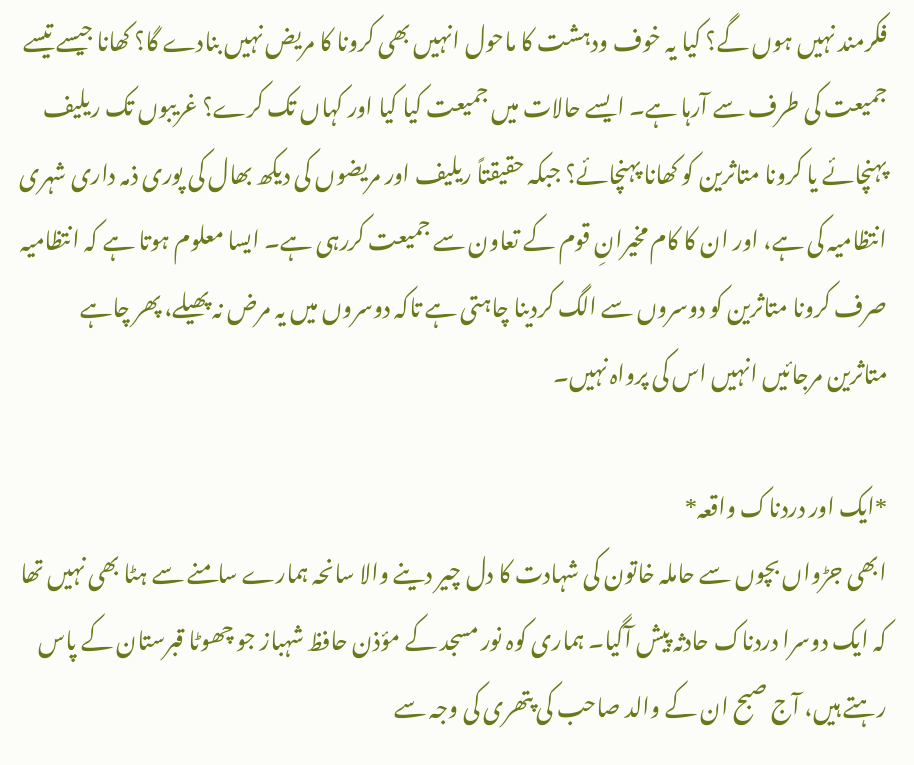فکرمند نہیں ہوں گے؟ کیا یہ خوف ودہشت کا ماحول انہیں بھی کرونا کا مریض نہیں بنادے گا؟ کھانا جیسے تیسے جمیعت کی طرف سے آرہا ہے۔ ایسے حالات میں جمیعت کیا کیا اور کہاں تک کرے؟ غریبوں تک ریلیف پہنچائے یا کرونا متاثرین کو کھانا پہنچائے؟ جبکہ حقیقتاً ریلیف اور مریضوں کی دیکھ بھال کی پوری ذمہ داری شہری انتظامیہ کی ہے، اور ان کا کام مخیرانِ قوم کے تعاون سے جمیعت کررہی ہے۔ ایسا معلوم ہوتا ہے کہ انتظامیہ صرف کرونا متاثرین کو دوسروں سے الگ کردینا چاہتی ہے تاکہ دوسروں میں یہ مرض نہ پھیلے، پھر چاہے متاثرین مرجائیں انہیں اس کی پرواہ نہیں۔

*ایک اور دردناک واقعہ*
ابھی جڑواں بچوں سے حاملہ خاتون کی شہادت کا دل چیر دینے والا سانحہ ہمارے سامنے سے ہٹا بھی نہیں تھا کہ ایک دوسرا دردناک حادثہ پیش آگیا۔ ہماری کوہ نور مسجد کے مؤذن حافظ شہباز جو چھوٹا قبرستان کے پاس رہتے ہیں، آج صبح ان کے والد صاحب کی پتھری کی وجہ سے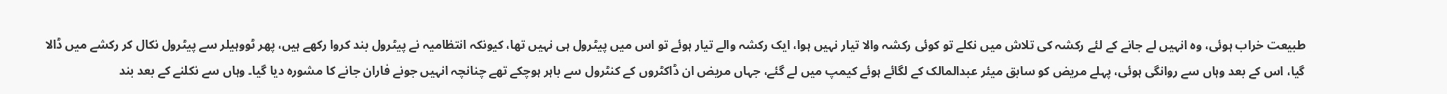طبیعت خراب ہوئی، وہ انہیں لے جانے کے لئے رکشہ کی تلاش میں نکلے تو کوئی رکشہ والا تیار نہیں ہوا، ایک رکشہ والے تیار ہوئے تو اس میں پیٹرول ہی نہیں تھا، کیونکہ انتظامیہ نے پیٹرول بند کروا رکھے ہیں، پھر ٹووہیلر سے پیٹرول نکال کر رکشے میں ڈالا گیا، اس کے بعد وہاں سے روانگی ہوئی، پہلے مریض کو سابق میئر عبدالمالک کے لگائے ہوئے کیمپ میں لے گئے، جہاں مریض ان ڈاکٹروں کے کنٹرول سے باہر ہوچکے تھے چنانچہ انہیں جونے فاران جانے کا مشورہ دیا گیا۔ وہاں سے نکلنے کے بعد بند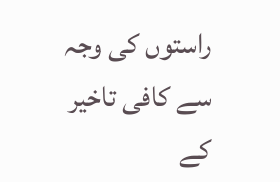راستوں کی وجہ سے کافی تاخیر کے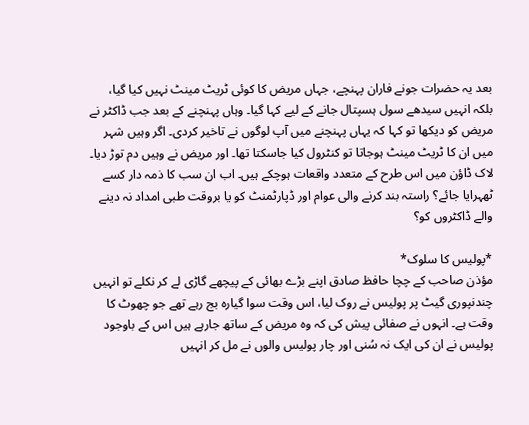بعد یہ حضرات جونے فاران پہنچے، جہاں مریض کا کوئی ٹریٹ مینٹ نہیں کیا گیا، بلکہ انہیں سیدھے سول ہسپتال جانے کے لیے کہا گیا۔ وہاں پہنچنے کے بعد جب ڈاکٹر نے مریض کو دیکھا تو کہا کہ یہاں پہنچنے میں آپ لوگوں نے تاخیر کردی۔ اگر وہیں شہر میں ان کا ٹریٹ مینٹ ہوجاتا تو کنٹرول کیا جاسکتا تھا۔ اور مریض نے وہیں دم توڑ دیا۔ لاک ڈاؤن میں اس طرح کے متعدد واقعات ہوچکے ہیں۔ اب ان سب کا ذمہ دار کسے ٹھہرایا جائے؟ راستہ بند کرنے والی عوام اور ڈپارٹمنٹ کو یا بروقت طبی امداد نہ دینے والے ڈاکٹروں کو؟

*پولیس کا سلوک*
مؤذن صاحب کے چچا حافظ صادق اپنے بڑے بھائی کے پیچھے گاڑی لے کر نکلے تو انہیں چندنپوری گیٹ پر پولیس نے روک لیا، اس وقت سوا گیارہ بج رہے تھے جو چھوٹ کا وقت ہے۔ انہوں نے صفائی پیش کی کہ وہ مریض کے ساتھ جارہے ہیں اس کے باوجود پولیس نے ان کی ایک نہ سُنی اور چار پولیس والوں نے مل کر انہیں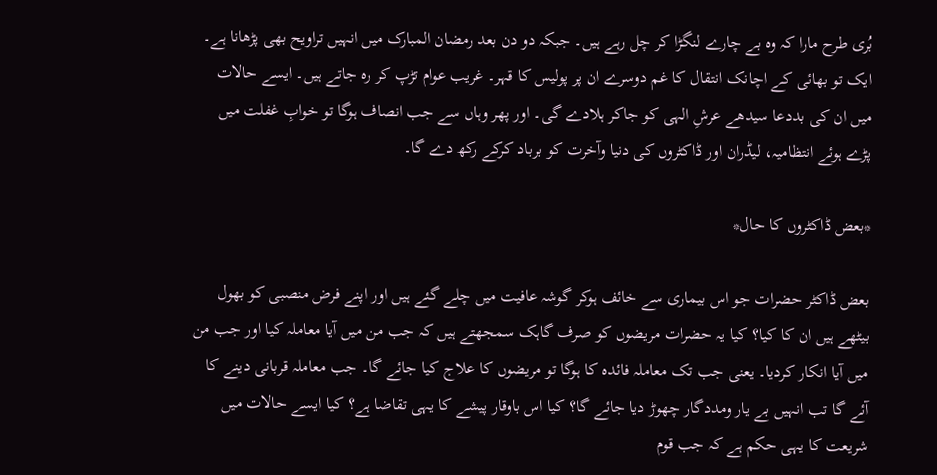بُری طرح مارا کہ وہ بے چارے لنگڑا کر چل رہے ہیں۔ جبکہ دو دن بعد رمضان المبارک میں انہیں تراویح بھی پڑھانا ہے۔ ایک تو بھائی کے اچانک انتقال کا غم دوسرے ان پر پولیس کا قہر۔ غریب عوام تڑپ کر رہ جاتے ہیں۔ ایسے حالات میں ان کی بددعا سیدھے عرشِ الہی کو جاکر ہلادے گی۔ اور پھر وہاں سے جب انصاف ہوگا تو خوابِ غفلت میں پڑے ہوئے انتظامیہ، لیڈران اور ڈاکٹروں کی دنیا وآخرت کو برباد کرکے رکھ دے گا۔

*بعض ڈاکٹروں کا حال*

بعض ڈاکٹر حضرات جو اس بیماری سے خائف ہوکر گوشہ عافیت میں چلے گئے ہیں اور اپنے فرض منصبی کو بھول بیٹھے ہیں ان کا کیا؟ کیا یہ حضرات مریضوں کو صرف گاہک سمجھتے ہیں کہ جب من میں آیا معاملہ کیا اور جب من میں آیا انکار کردیا۔ یعنی جب تک معاملہ فائدہ کا ہوگا تو مریضوں کا علاج کیا جائے گا۔ جب معاملہ قربانی دینے کا آئے گا تب انہیں بے یار ومددگار چھوڑ دیا جائے گا؟ کیا اس باوقار پیشے کا یہی تقاضا ہے؟ کیا ایسے حالات میں شریعت کا یہی حکم ہے کہ جب قوم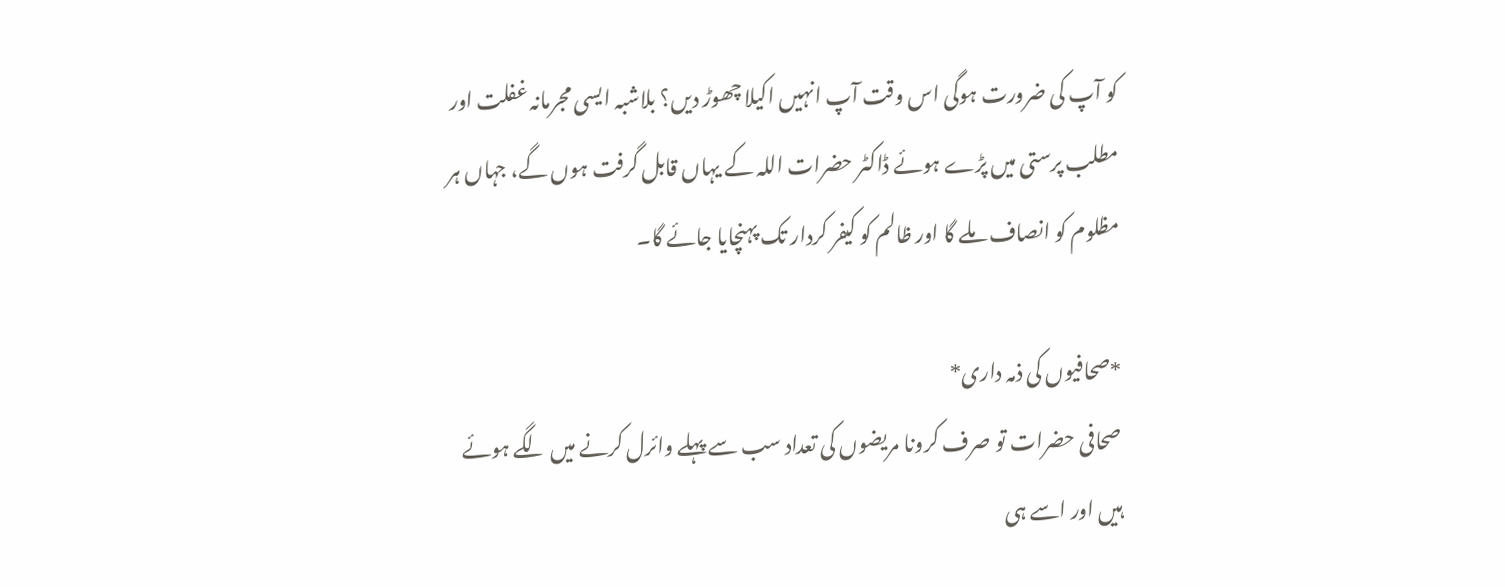کو آپ کی ضرورت ہوگی اس وقت آپ انہیں اکیلا چھوڑ دیں؟ بلاشبہ ایسی مجرمانہ غفلت اور مطلب پرستی میں پڑے ہوئے ڈاکٹر حضرات اللہ کے یہاں قابل گرفت ہوں گے، جہاں ہر مظلوم کو انصاف ملے گا اور ظالم کو کیفر کردار تک پہنچایا جائے گا۔

*صحافیوں کی ذمہ داری*
صحافی حضرات تو صرف کرونا مریضوں کی تعداد سب سے پہلے وائرل کرنے میں لگے ہوئے ہیں اور اسے ہی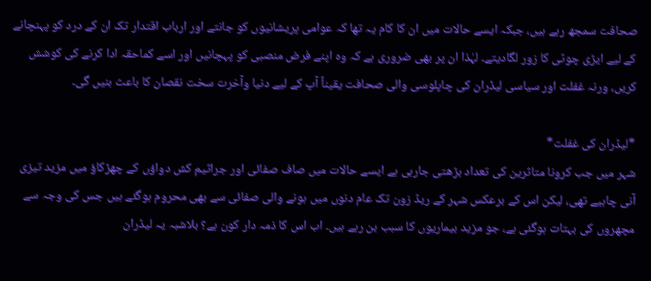صحافت سمجھ رہے ہیں، جبکہ ایسے حالات میں ان کا کام یہ تھا کہ عوامی پریشانیوں کو جانتے اور ارباب اقتدار تک ان کے درد کو پہنچانے کے لیے ایڑی چوٹی کا زور لگادیتے۔ لہٰذا ان پر بھی ضروری ہے کہ وہ اپنے فرض منصبی کو پہچانیں اور اسے کماحقہ ادا کرنے کی کوشش کریں، ورنہ غفلت اور سیاسی لیڈران کی چاپلوسی والی صحافت یقیناً آپ کے لیے دنیا وآخرت سخت نقصان کا باعث بنیں گی۔

*لیڈران کی غفلت*
شہر میں جب کرونا متاثرین کی تعداد بڑھتی جارہی ہے ایسے حالات میں صاف صفائی اور جراثیم کش دواؤں کے چھڑکاؤ میں مزید تیزی آنی چاہیے تھی، لیکن اس کے برعکس شہر کے ریڈ زون تک عام دنوں میں ہونے والی صفائی سے بھی محروم ہوگئے ہیں جس کی وجہ سے مچھروں کی بہتات ہوگئی ہے، جو مزید بیماریوں کا سبب بن رہے ہیں۔ اب اس کا ذمہ دار کون ہے؟ بلاشبہ یہ لیڈران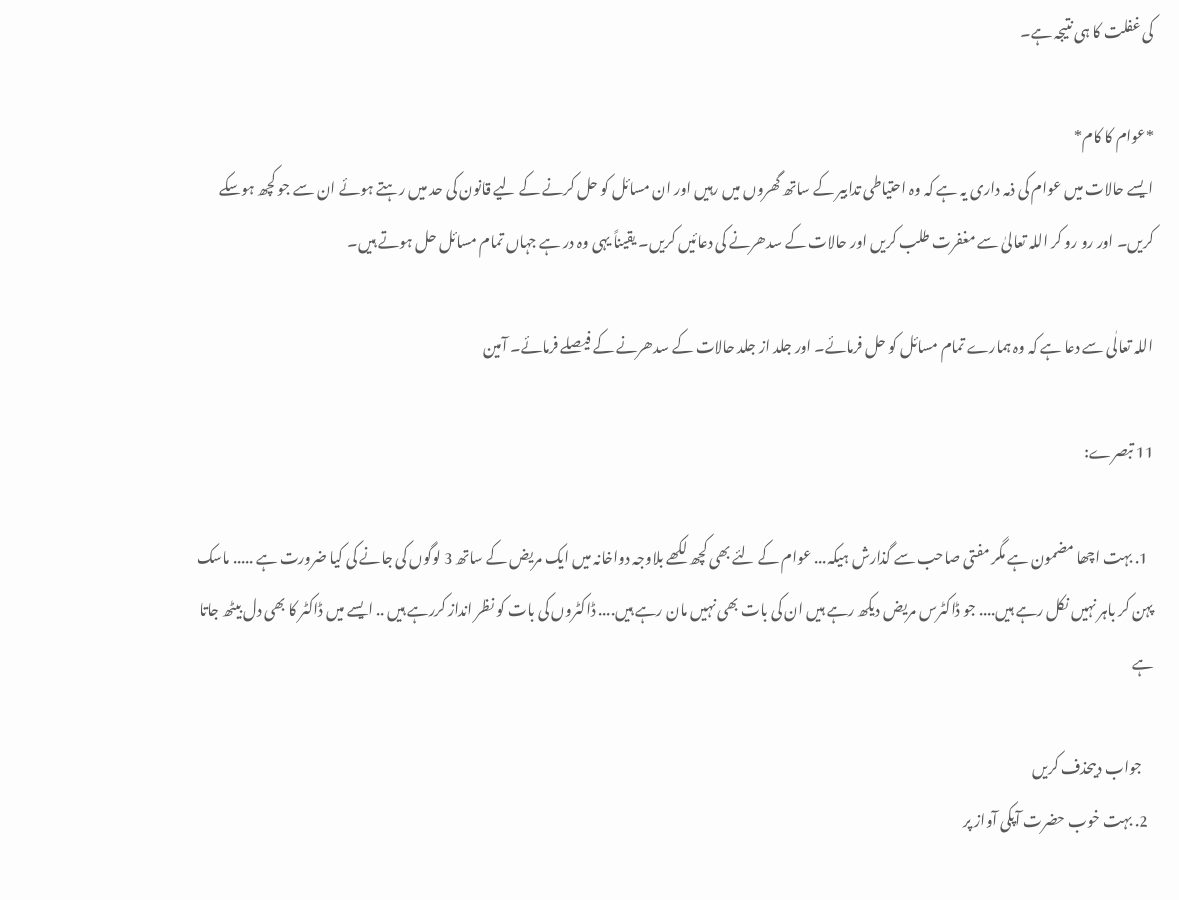کی غفلت کا ہی نتیجہ ہے۔

*عوام کا کام*
ایسے حالات میں عوام کی ذمہ داری یہ ہے کہ وہ احتیاطی تدابیر کے ساتھ گھروں میں رہیں اور ان مسائل کو حل کرنے کے لیے قانون کی حد میں رہتے ہوئے ان سے جو کچھ ہوسکے کریں۔ اور رو رو کر اللہ تعالیٰ سے مغفرت طلب کریں اور حالات کے سدھرنے کی دعائیں کریں۔ یقیناً یہی وہ در ہے جہاں تمام مسائل حل ہوتے ہیں۔

اللہ تعالٰی سے دعا ہے کہ وہ ہمارے تمام مسائل کو حل فرمائے۔ اور جلد از جلد حالات کے سدھرنے کے فیصلے فرمائے۔ آمین

11 تبصرے:

  1. بہت اچھا مضمون ہے مگر مفتی صاحب سے گذارش ہیکہ... عوام کے لئے بھی کچھ لکھے بلاوجہ دواخانہ میں ایک مریض کے ساتھ 3 لوگوں کی جانے کی کیا ضرورت ہے ..... ماسک پہن کر باہر نہیں نکل رہے ہیں.... جو ڈاکٹرس مریض دیکھ رہے ہیں ان کی بات بھی نہیں مان رہے ہیں.... ڈاکٹروں کی بات کو نظر انداز کررہے ہیں .. ایسے میں ڈاکٹر کا بھی دل بیٹھ جاتا ہے

    جواب دیںحذف کریں
  2. بہت خوب حضرت آپکی آواز پر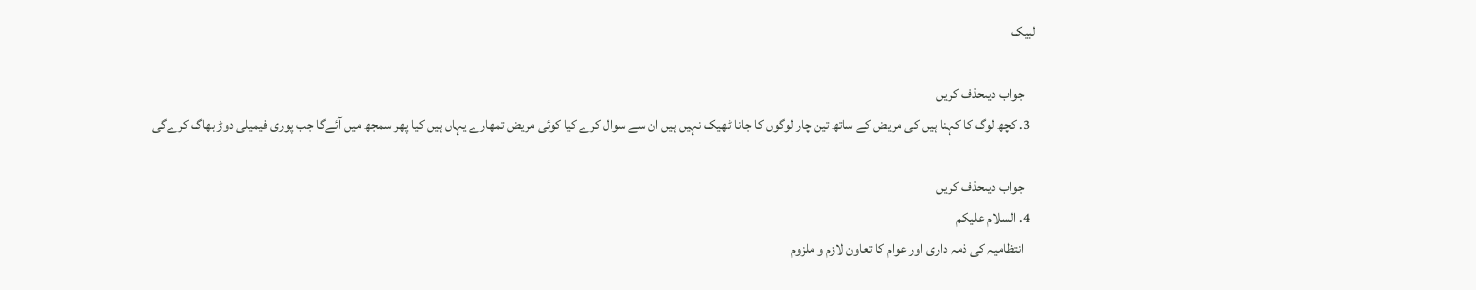لبیک

    جواب دیںحذف کریں
  3. کچھ لوگ کا کہنا ہیں کی مریض کے ساتھ تین چار لوگوں کا جانا ٹھیک نہیں ہیں ان سے سوال کرے کیا کوئی مریض تمھارے یہاں ہیں کیا پھر سمجھ میں آئےگا جب پوری فیمیلی دوڑ بھاگ کرےگی

    جواب دیںحذف کریں
  4. السلام علیکم
    انتظامیہ کی ذمہ داری اور عوام کا تعاون لازم و ملزوم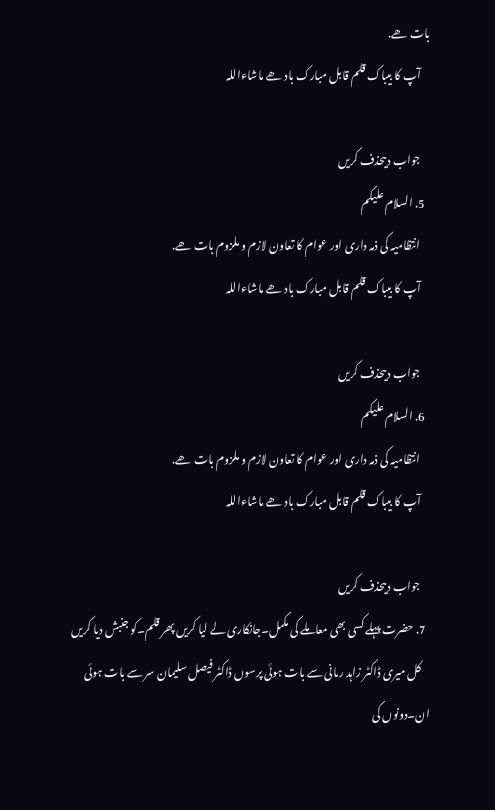بات ھے.
    آپ کا بیباک قلم قابل مبارک باد ھے ماشاءاللہ

    جواب دیںحذف کریں
  5. السلام علیکم
    انتظامیہ کی ذمہ داری اور عوام کا تعاون لازم و ملزوم بات ھے.
    آپ کا بیباک قلم قابل مبارک باد ھے ماشاءاللہ

    جواب دیںحذف کریں
  6. السلام علیکم
    انتظامیہ کی ذمہ داری اور عوام کا تعاون لازم و ملزوم بات ھے.
    آپ کا بیباک قلم قابل مبارک باد ھے ماشاءاللہ

    جواب دیںحذف کریں
  7. حضرت پہلے کسی بھی معاملے کی مکمل۔جانکاری لے لیا کریں پھر قلم۔کو جنبش دیا کریں
    کل میری ڈاکٹر زاہد رںانی سے بات ہوئی پرسوں ڈاکٹر فیصل سلیمان سر سے بات ہوئی ان۔دونوں کی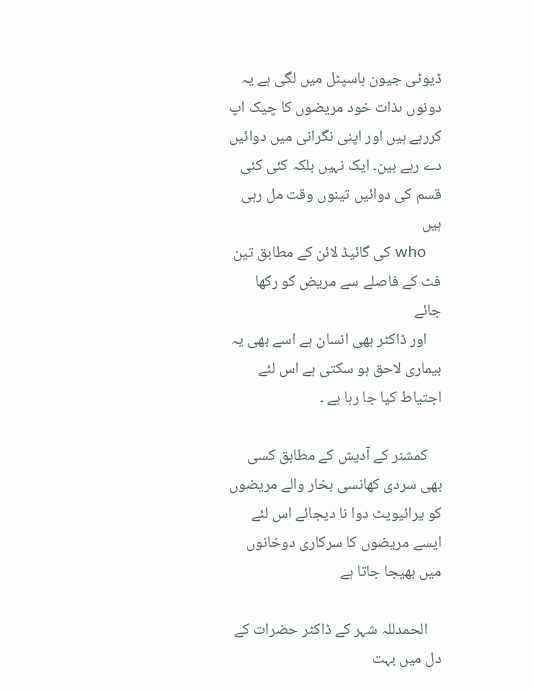ڈیوٹی جیون ہاسپٹل میں لگی ہے یہ دونوں ںذات خود مریضوں کا چیک اپ کررہے ہیں اور اپنی نگرانی میں دوائیں دے رہے ہین۔ ایک نہیں بلکہ کئی کئی قسم کی دوائیں تینوں وقت مل رہی ہیں
    who کی گائیڈ لائن کے مطابق تین فٹ کے فاصلے سے مریض کو رکھا جائے
    اور ڈاکٹر بھی انسان ہے اسے بھی یہ بیماری لاحق ہو سکتی ہے اس لئے اجتیاط کیا جا رہا ہے ۔

    کمشنر کے آدیش کے مطابق کسی بھی سردی کھانسی بخار والے مریضوں کو یرائیویٹ دوا نا دیجائے اس لئے ایسے مریضوں کا سرکاری دوخانوں میں بھیجا جاتا ہے

    الحمدللہ شہر کے ڈاکٹر حضرات کے دل میں بہت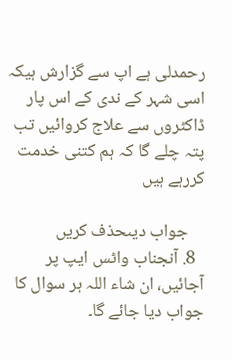رحمدلی ہے اپ سے گزارش ہیکہ اسی شہر کے ندی کے اس پار ڈاکٹروں سے علاج کروائیں تب پتہ چلے گا کہ ہم کتنی خدمت کررہے ہیں

    جواب دیںحذف کریں
  8. آنجناب واٹس ایپ پر آجائیں، ان شاء اللہ ہر سوال کا جواب دیا جائے گا۔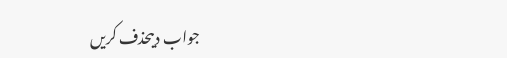جواب دیںحذف کریں